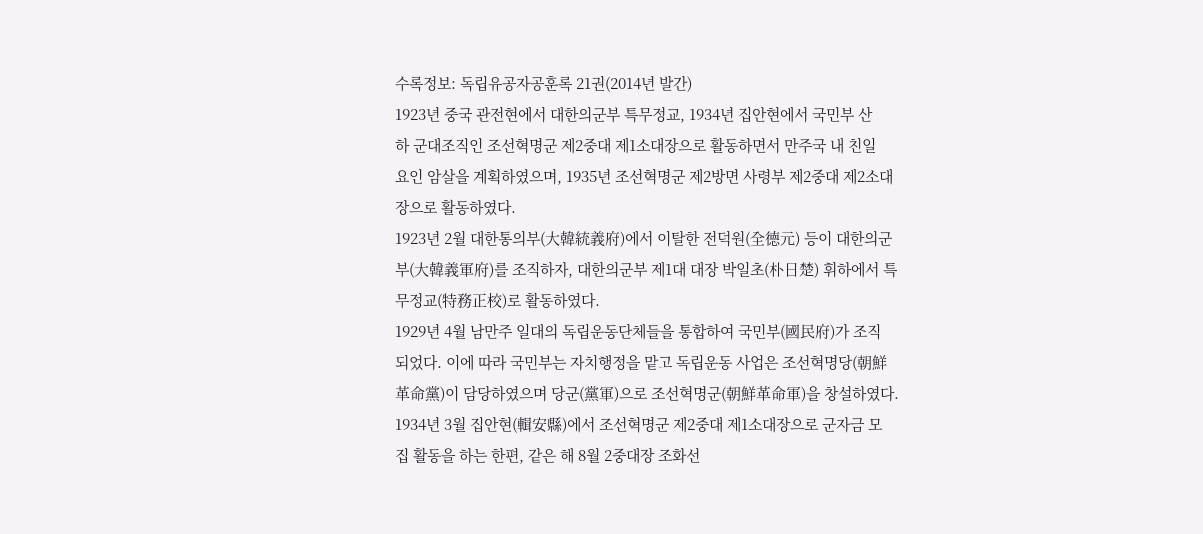수록정보: 독립유공자공훈록 21권(2014년 발간)
1923년 중국 관전현에서 대한의군부 특무정교, 1934년 집안현에서 국민부 산
하 군대조직인 조선혁명군 제2중대 제1소대장으로 활동하면서 만주국 내 친일
요인 암살을 계획하였으며, 1935년 조선혁명군 제2방면 사령부 제2중대 제2소대
장으로 활동하였다.
1923년 2월 대한통의부(大韓統義府)에서 이탈한 전덕원(全德元) 등이 대한의군
부(大韓義軍府)를 조직하자, 대한의군부 제1대 대장 박일초(朴日楚) 휘하에서 특
무정교(特務正校)로 활동하였다.
1929년 4월 남만주 일대의 독립운동단체들을 통합하여 국민부(國民府)가 조직
되었다. 이에 따라 국민부는 자치행정을 맡고 독립운동 사업은 조선혁명당(朝鮮
革命黨)이 담당하였으며 당군(黨軍)으로 조선혁명군(朝鮮革命軍)을 창설하였다.
1934년 3월 집안현(輯安縣)에서 조선혁명군 제2중대 제1소대장으로 군자금 모
집 활동을 하는 한편, 같은 해 8월 2중대장 조화선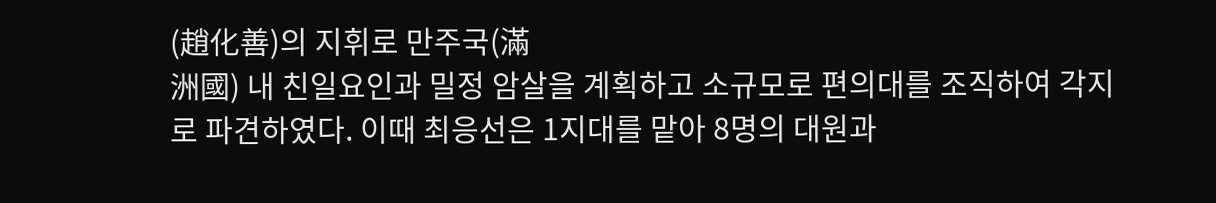(趙化善)의 지휘로 만주국(滿
洲國) 내 친일요인과 밀정 암살을 계획하고 소규모로 편의대를 조직하여 각지
로 파견하였다. 이때 최응선은 1지대를 맡아 8명의 대원과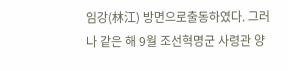임강(林江) 방면으로출동하였다. 그러나 같은 해 9월 조선혁명군 사령관 양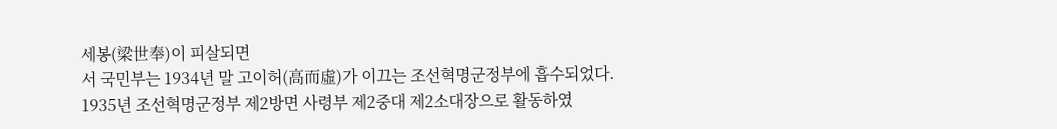세봉(梁世奉)이 피살되면
서 국민부는 1934년 말 고이허(高而虛)가 이끄는 조선혁명군정부에 흡수되었다.
1935년 조선혁명군정부 제2방면 사령부 제2중대 제2소대장으로 활동하였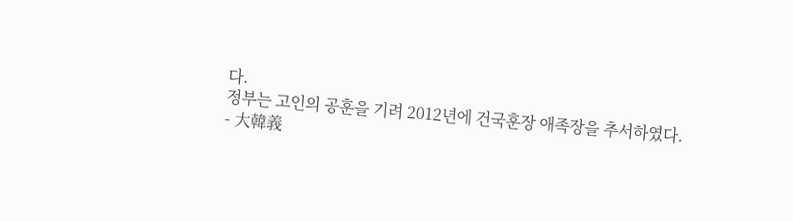다.
정부는 고인의 공훈을 기려 2012년에 건국훈장 애족장을 추서하였다.
- 大韓義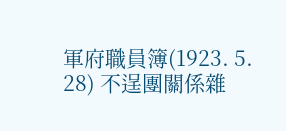軍府職員簿(1923. 5. 28) 不逞團關係雜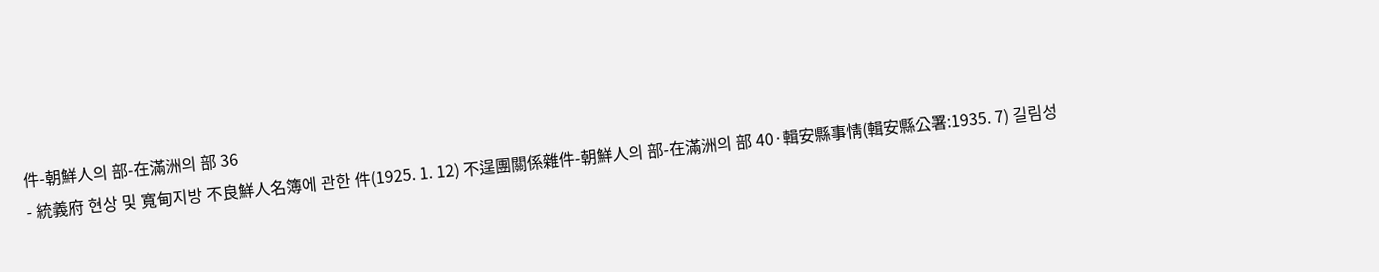件-朝鮮人의 部-在滿洲의 部 36
- 統義府 현상 및 寬甸지방 不良鮮人名簿에 관한 件(1925. 1. 12) 不逞團關係雜件-朝鮮人의 部-在滿洲의 部 40·輯安縣事情(輯安縣公署:1935. 7) 길림성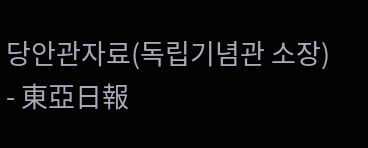당안관자료(독립기념관 소장)
- 東亞日報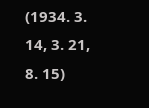(1934. 3. 14, 3. 21, 8. 15)